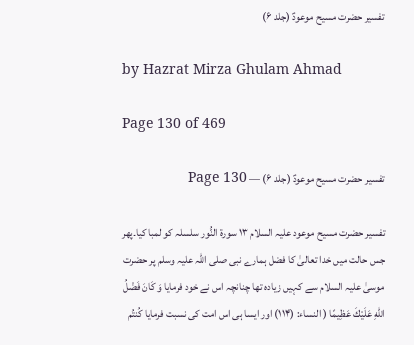تفسیر حضرت مسیح موعودؑ (جلد ۶)

by Hazrat Mirza Ghulam Ahmad

Page 130 of 469

تفسیر حضرت مسیح موعودؑ (جلد ۶) — Page 130

تفسیر حضرت مسیح موعود علیہ السلام ۱۳ سورة النُّور سلسلہ کو لمبا کیا۔پھر جس حالت میں خدا تعالیٰ کا فضل ہمارے نبی صلی اللہ علیہ وسلم پر حضرت موسیٰ علیہ السلام سے کہیں زیادہ تھا چنانچہ اس نے خود فرمایا وَ كَانَ فَضْلُ اللهِ عَلَيْكَ عَظِيمًا ( النساء: (۱۱۴) اور ایسا ہی اس امت کی نسبت فرمایا كُنتُم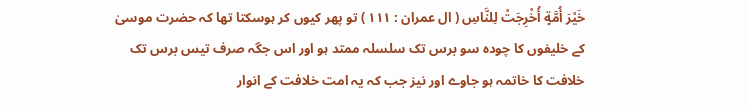خَيْرَ أُمَّةٍ أُخْرِجَتْ لِلنَّاسِ ( ال عمران : ۱۱۱ ) تو پھر کیوں کر ہوسکتا تھا کہ حضرت موسیٰ کے خلیفوں کا چودہ سو برس تک سلسلہ ممتد ہو اور اس جگہ صرف تیس برس تک خلافت کا خاتمہ ہو جاوے اور نیز جب کہ یہ امت خلافت کے انوار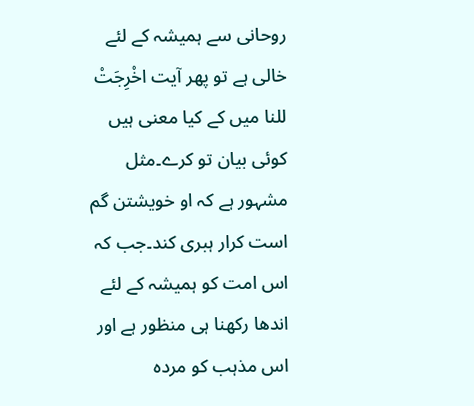روحانی سے ہمیشہ کے لئے خالی ہے تو پھر آیت اخْرِجَتْ للنا میں کے کیا معنی ہیں کوئی بیان تو کرے۔مثل مشہور ہے کہ او خویشتن گم است کرار ہبری کند۔جب کہ اس امت کو ہمیشہ کے لئے اندھا رکھنا ہی منظور ہے اور اس مذہب کو مردہ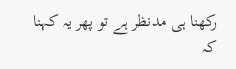رکھنا ہی مدنظر ہے تو پھر یہ کہنا کہ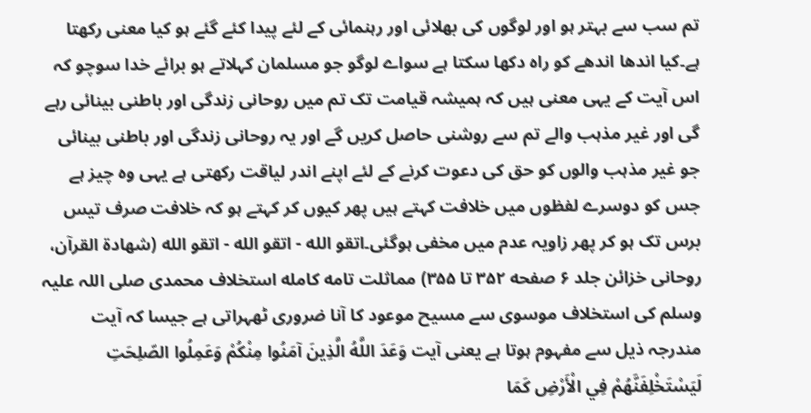تم سب سے بہتر ہو اور لوگوں کی بھلائی اور رہنمائی کے لئے پیدا کئے گئے ہو کیا معنی رکھتا ہے۔کیا اندھا اندھے کو راہ دکھا سکتا ہے سواے لوگو جو مسلمان کہلاتے ہو برائے خدا سوچو کہ اس آیت کے یہی معنی ہیں کہ ہمیشہ قیامت تک تم میں روحانی زندگی اور باطنی بینائی رہے گی اور غیر مذہب والے تم سے روشنی حاصل کریں گے اور یہ روحانی زندگی اور باطنی بینائی جو غیر مذہب والوں کو حق کی دعوت کرنے کے لئے اپنے اندر لیاقت رکھتی ہے یہی وہ چیز ہے جس کو دوسرے لفظوں میں خلافت کہتے ہیں پھر کیوں کر کہتے ہو کہ خلافت صرف تیس برس تک ہو کر پھر زاویہ عدم میں مخفی ہوگئی۔اتقو الله - اتقو الله - اتقو الله (شهادة القرآن، روحانی خزائن جلد ۶ صفحه ۳۵۲ تا ۳۵۵) مماثلت تامه کامله استخلاف محمدی صلی اللہ علیہ وسلم کی استخلاف موسوی سے مسیح موعود کا آنا ضروری ٹھہراتی ہے جیسا کہ آیت مندرجہ ذیل سے مفہوم ہوتا ہے یعنی آیت وَعَدَ اللَّهُ الَّذِينَ آمَنُوا مِنْكُمْ وَعَمِلُوا الصّلِحَتِ لَيَسْتَخْلِفَنَّهُمْ فِي الْأَرْضِ كَمَا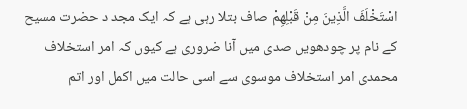اسْتَخْلَفَ الَّذِينَ مِنْ قَبْلِهِمْ صاف بتلا رہی ہے کہ ایک مجد د حضرت مسیح کے نام پر چودھویں صدی میں آنا ضروری ہے کیوں کہ امر استخلاف محمدی امر استخلاف موسوی سے اسی حالت میں اکمل اور اتم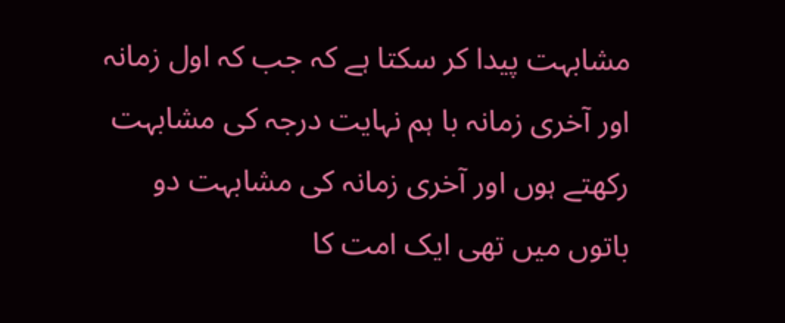مشابہت پیدا کر سکتا ہے کہ جب کہ اول زمانہ اور آخری زمانہ با ہم نہایت درجہ کی مشابہت رکھتے ہوں اور آخری زمانہ کی مشابہت دو باتوں میں تھی ایک امت کا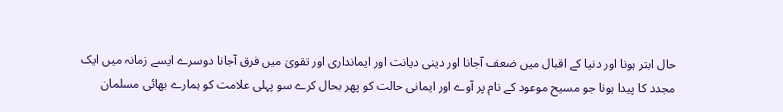حال ابتر ہونا اور دنیا کے اقبال میں ضعف آجانا اور دینی دیانت اور ایمانداری اور تقویٰ میں فرق آجانا دوسرے ایسے زمانہ میں ایک مجدد کا پیدا ہونا جو مسیح موعود کے نام پر آوے اور ایمانی حالت کو پھر بحال کرے سو پہلی علامت کو ہمارے بھائی مسلمان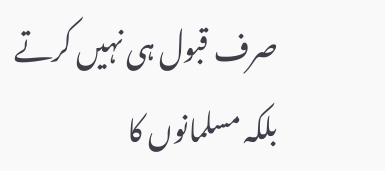صرف قبول ہی نہیں کرتے بلکہ مسلمانوں کا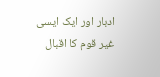ادبار اور ایک ایسی غیر قوم کا اقبال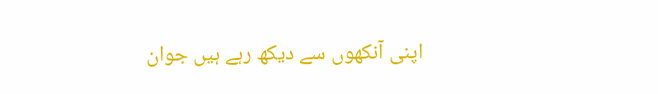اپنی آنکھوں سے دیکھ رہے ہیں جوان